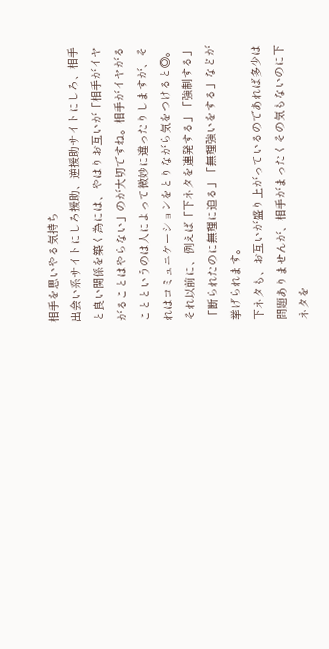相手を思いやる気持ち
出会い系サイトにしろ援助、逆援助サイトにしろ、相手と良い関係を築く為には、やはりお互いが「相手がイヤがることはやらない」のが大切ですね。相手がイヤがることというのは人によって微妙に違ったりしますが、それはコミュニケーションをとりながら気をつけると◎。それ以前に、例えば「下ネタを連発する」「強制する」「断られたのに無理に迫る」「無理強いをする」などが挙げられます。
下ネタも、お互いが盛り上がっているのであれば多少は問題ありませんが、相手がまったくその気もないのに下ネタを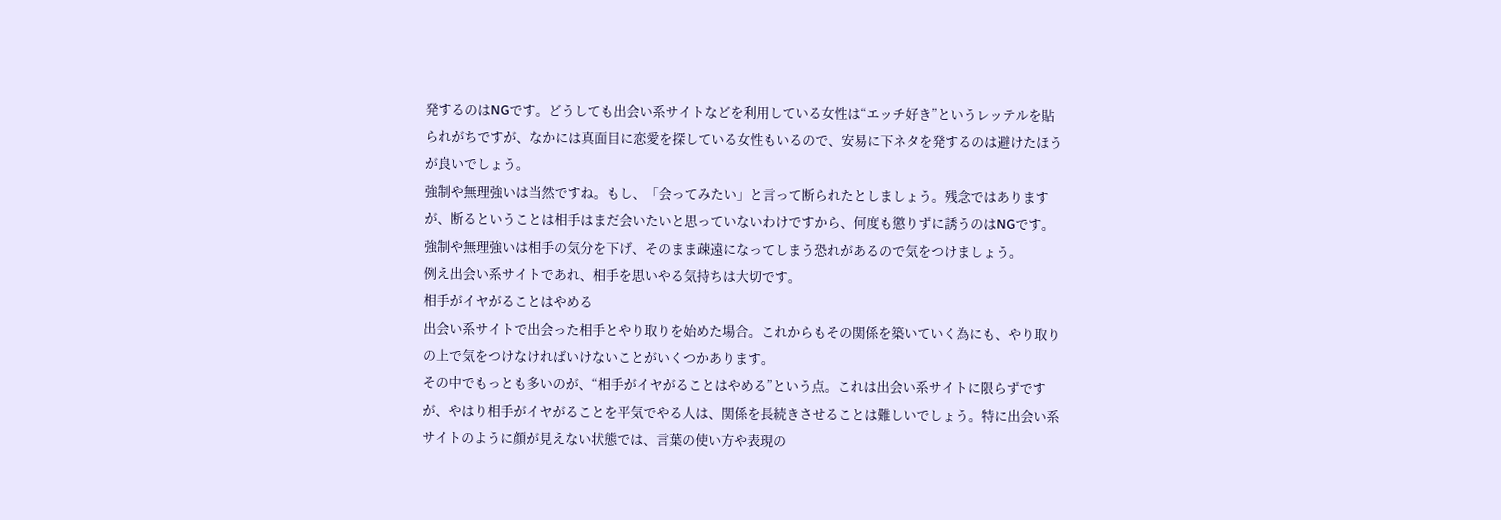発するのはNGです。どうしても出会い系サイトなどを利用している女性は“エッチ好き”というレッテルを貼られがちですが、なかには真面目に恋愛を探している女性もいるので、安易に下ネタを発するのは避けたほうが良いでしょう。
強制や無理強いは当然ですね。もし、「会ってみたい」と言って断られたとしましょう。残念ではありますが、断るということは相手はまだ会いたいと思っていないわけですから、何度も懲りずに誘うのはNGです。強制や無理強いは相手の気分を下げ、そのまま疎遠になってしまう恐れがあるので気をつけましょう。
例え出会い系サイトであれ、相手を思いやる気持ちは大切です。
相手がイヤがることはやめる
出会い系サイトで出会った相手とやり取りを始めた場合。これからもその関係を築いていく為にも、やり取りの上で気をつけなければいけないことがいくつかあります。
その中でもっとも多いのが、“相手がイヤがることはやめる”という点。これは出会い系サイトに限らずですが、やはり相手がイヤがることを平気でやる人は、関係を長続きさせることは難しいでしょう。特に出会い系サイトのように顔が見えない状態では、言葉の使い方や表現の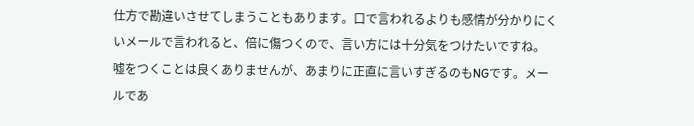仕方で勘違いさせてしまうこともあります。口で言われるよりも感情が分かりにくいメールで言われると、倍に傷つくので、言い方には十分気をつけたいですね。
嘘をつくことは良くありませんが、あまりに正直に言いすぎるのもNGです。メールであ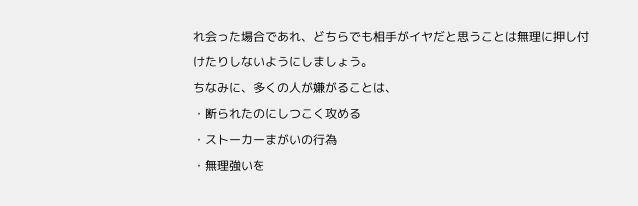れ会った場合であれ、どちらでも相手がイヤだと思うことは無理に押し付けたりしないようにしましょう。
ちなみに、多くの人が嫌がることは、
・断られたのにしつこく攻める
・ストーカーまがいの行為
・無理強いを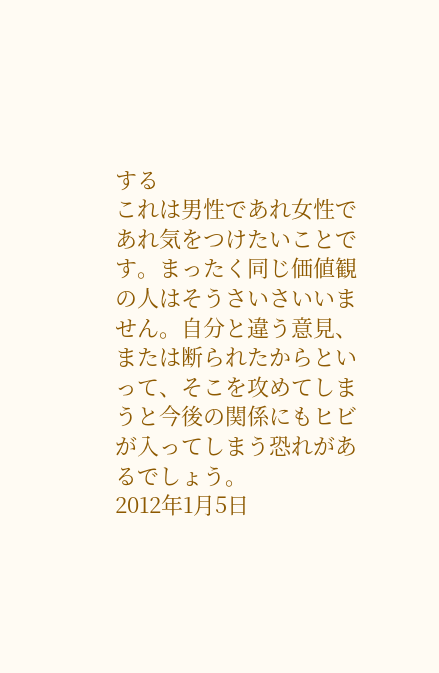する
これは男性であれ女性であれ気をつけたいことです。まったく同じ価値観の人はそうさいさいいません。自分と違う意見、または断られたからといって、そこを攻めてしまうと今後の関係にもヒビが入ってしまう恐れがあるでしょう。
2012年1月5日